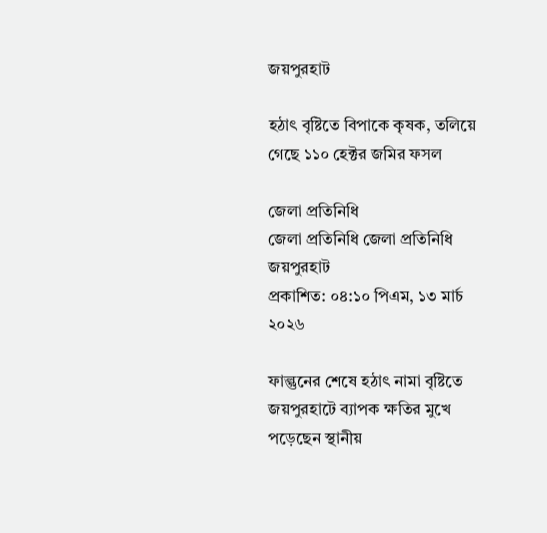জয়পুরহাট

হঠাৎ বৃষ্টিতে বিপাকে কৃষক, তলিয়ে গেছে ১১০ হেক্টর জমির ফসল

জেলা প্রতিনিধি
জেলা প্রতিনিধি জেলা প্রতিনিধি জয়পুরহাট
প্রকাশিত: ০৪:১০ পিএম, ১৩ মার্চ ২০২৬

ফাল্গুনের শেষে হঠাৎ নামা বৃষ্টিতে জয়পুরহাটে ব্যাপক ক্ষতির মুখে পড়েছেন স্থানীয়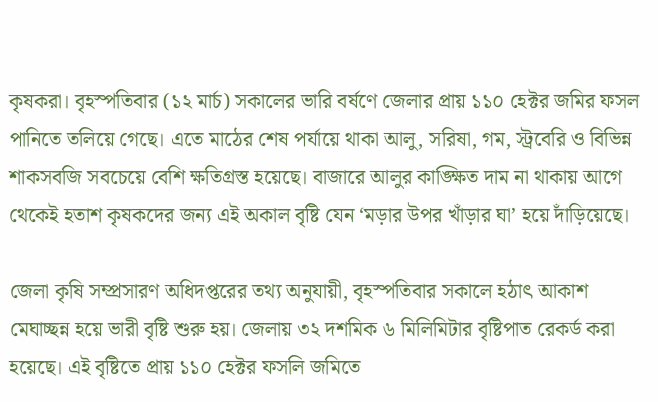কৃষকরা। বৃহস্পতিবার (১২ মার্চ) সকালের ভারি বর্ষণে জেলার প্রায় ১১০ হেক্টর জমির ফসল পানিতে তলিয়ে গেছে। এতে মাঠের শেষ পর্যায়ে থাকা আলু, সরিষা, গম, স্ট্রবেরি ও বিভিন্ন শাকসবজি সবচেয়ে বেশি ক্ষতিগ্রস্ত হয়েছে। বাজারে আলুর কাঙ্ক্ষিত দাম না থাকায় আগে থেকেই হতাশ কৃষকদের জন্য এই অকাল বৃষ্টি যেন ‘মড়ার উপর খাঁড়ার ঘা’ হয়ে দাঁড়িয়েছে।

জেলা কৃষি সম্প্রসারণ অধিদপ্তরের তথ্য অনুযায়ী, বৃহস্পতিবার সকালে হঠাৎ আকাশ মেঘাচ্ছন্ন হয়ে ভারী বৃষ্টি শুরু হয়। জেলায় ৩২ দশমিক ৬ মিলিমিটার বৃষ্টিপাত রেকর্ড করা হয়েছে। এই বৃষ্টিতে প্রায় ১১০ হেক্টর ফসলি জমিতে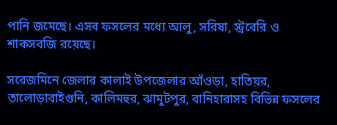পানি জমেছে। এসব ফসলের মধ্যে আলু, সরিষা, স্ট্রবেরি ও শাকসবজি রয়েছে।

সরেজমিনে জেলার কালাই উপজেলার আঁওড়া, হাতিয়র, তালোড়াবাইগুনি, কালিমহুর, ঝামুটপুর, বানিহারাসহ বিভিন্ন ফসলের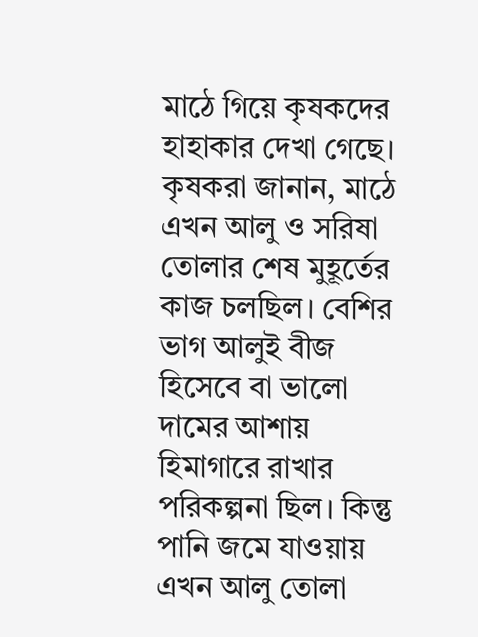মাঠে গিয়ে কৃষকদের হাহাকার দেখা গেছে। কৃষকরা জানান, মাঠে এখন আলু ও সরিষা তোলার শেষ মুহূর্তের কাজ চলছিল। বেশির ভাগ আলুই বীজ হিসেবে বা ভালো দামের আশায় হিমাগারে রাখার পরিকল্পনা ছিল। কিন্তু পানি জমে যাওয়ায় এখন আলু তোলা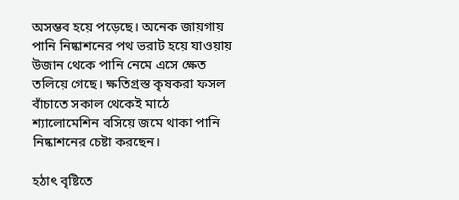অসম্ভব হয়ে পড়েছে। অনেক জায়গায় পানি নিষ্কাশনের পথ ভরাট হয়ে যাওয়ায় উজান থেকে পানি নেমে এসে ক্ষেত তলিয়ে গেছে। ক্ষতিগ্রস্ত কৃষকরা ফসল বাঁচাতে সকাল থেকেই মাঠে শ্যালোমেশিন বসিয়ে জমে থাকা পানি নিষ্কাশনের চেষ্টা করছেন।

হঠাৎ বৃষ্টিতে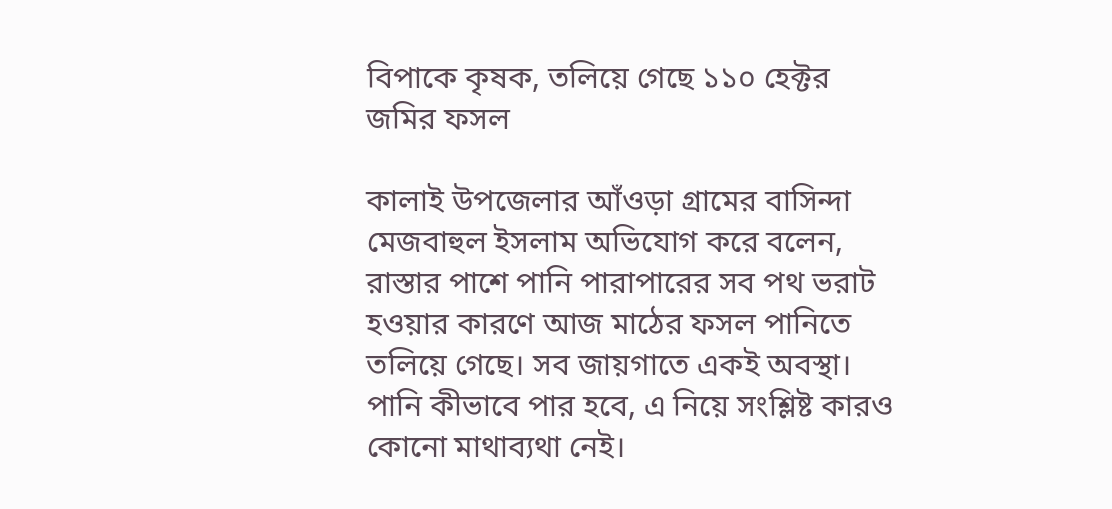বিপাকে কৃষক, তলিয়ে গেছে ১১০ হেক্টর জমির ফসল

কালাই উপজেলার আঁওড়া গ্রামের বাসিন্দা মেজবাহুল ইসলাম অভিযোগ করে বলেন, রাস্তার পাশে পানি পারাপারের সব পথ ভরাট হওয়ার কারণে আজ মাঠের ফসল পানিতে তলিয়ে গেছে। সব জায়গাতে একই অবস্থা। পানি কীভাবে পার হবে, এ নিয়ে সংশ্লিষ্ট কারও কোনো মাথাব্যথা নেই।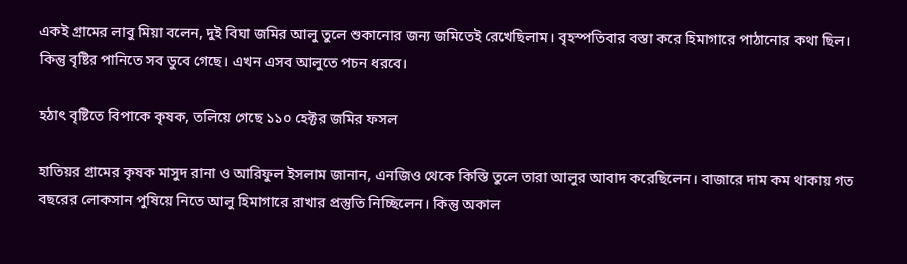একই গ্রামের লাবু মিয়া বলেন, দুই বিঘা জমির আলু তুলে শুকানোর জন্য জমিতেই রেখেছিলাম। বৃহস্পতিবার বস্তা করে হিমাগারে পাঠানোর কথা ছিল। কিন্তু বৃষ্টির পানিতে সব ডুবে গেছে। এখন এসব আলুতে পচন ধরবে।

হঠাৎ বৃষ্টিতে বিপাকে কৃষক, তলিয়ে গেছে ১১০ হেক্টর জমির ফসল

হাতিয়র গ্রামের কৃষক মাসুদ রানা ও আরিফুল ইসলাম জানান, এনজিও থেকে কিস্তি তুলে তারা আলুর আবাদ করেছিলেন। বাজারে দাম কম থাকায় গত বছরের লোকসান পুষিয়ে নিতে আলু হিমাগারে রাখার প্রস্তুতি নিচ্ছিলেন। কিন্তু অকাল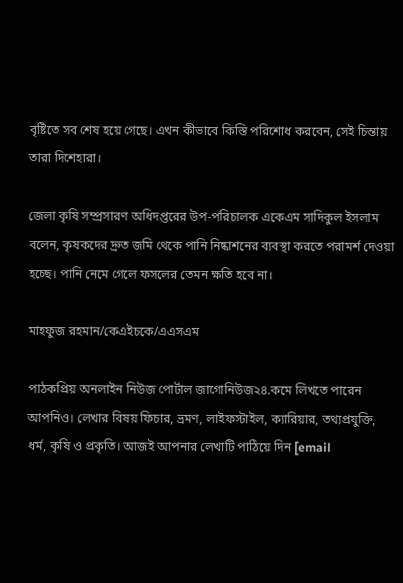বৃষ্টিতে সব শেষ হয়ে গেছে। এখন কীভাবে কিস্তি পরিশোধ করবেন, সেই চিন্তায় তারা দিশেহারা।

জেলা কৃষি সম্প্রসারণ অধিদপ্তরের উপ-পরিচালক একেএম সাদিকুল ইসলাম বলেন, কৃষকদের দ্রুত জমি থেকে পানি নিষ্কাশনের ব্যবস্থা করতে পরামর্শ দেওয়া হচ্ছে। পানি নেমে গেলে ফসলের তেমন ক্ষতি হবে না।

মাহফুজ রহমান/কেএইচকে/এএসএম

পাঠকপ্রিয় অনলাইন নিউজ পোর্টাল জাগোনিউজ২৪.কমে লিখতে পারেন আপনিও। লেখার বিষয় ফিচার, ভ্রমণ, লাইফস্টাইল, ক্যারিয়ার, তথ্যপ্রযুক্তি, ধর্ম, কৃষি ও প্রকৃতি। আজই আপনার লেখাটি পাঠিয়ে দিন [email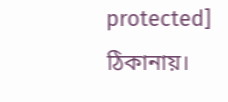protected] ঠিকানায়।